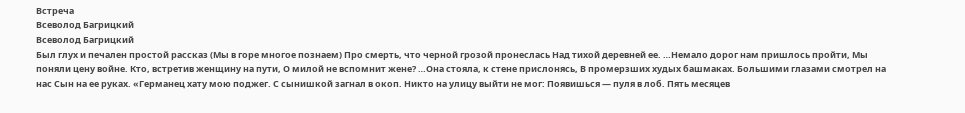Встреча
Всеволод Багрицкий
Всеволод Багрицкий
Был глух и печален простой рассказ (Мы в горе многое познаем) Про смерть, что черной грозой пронеслась Над тихой деревней ее. …Немало дорог нам пришлось пройти, Мы поняли цену войне. Кто, встретив женщину на пути, О милой не вспомнит жене? …Она стояла, к стене прислонясь, В промерзших худых башмаках. Большими глазами смотрел на нас Сын на ее руках. «Германец хату мою поджег. С сынишкой загнал в окоп. Никто на улицу выйти не мог: Появишься — пуля в лоб. Пять месяцев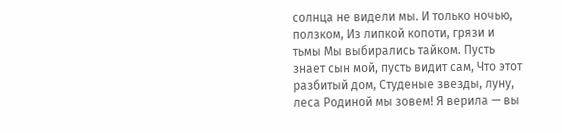солнца не видели мы. И только ночью, ползком, Из липкой копоти, грязи и тьмы Мы выбирались тайком. Пусть знает сын мой, пусть видит сам, Что этот разбитый дом, Студеные звезды, луну, леса Родиной мы зовем! Я верила — вы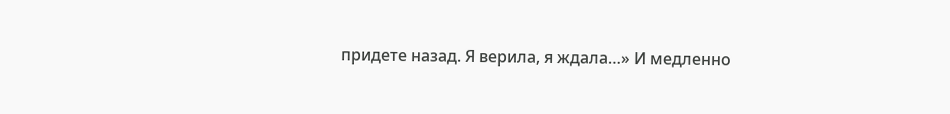придете назад. Я верила, я ждала…» И медленно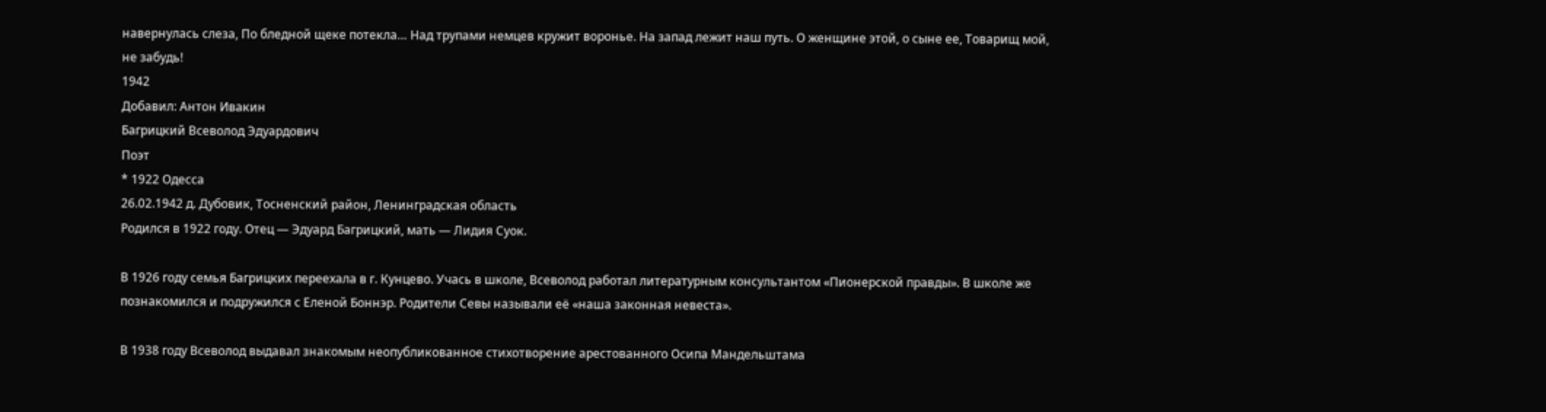навернулась слеза, По бледной щеке потекла… Над трупами немцев кружит воронье. На запад лежит наш путь. О женщине этой, о сыне ее, Товарищ мой, не забудь!
1942
Добавил: Антон Ивакин
Багрицкий Всеволод Эдуардович
Поэт
* 1922 Одесса
26.02.1942 д. Дубовик, Тосненский район, Ленинградская область
Родился в 1922 году. Отец — Эдуард Багрицкий, мать — Лидия Суок.

В 1926 году семья Багрицких переехала в г. Кунцево. Учась в школе, Всеволод работал литературным консультантом «Пионерской правды». В школе же познакомился и подружился с Еленой Боннэр. Родители Севы называли её «наша законная невеста».

В 1938 году Всеволод выдавал знакомым неопубликованное стихотворение арестованного Осипа Мандельштама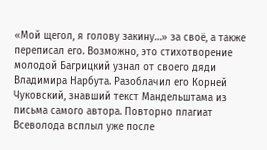«Мой щегол, я голову закину…» за своё, а также переписал его. Возможно, это стихотворение молодой Багрицкий узнал от своего дяди Владимира Нарбута. Разоблачил его Корней Чуковский, знавший текст Мандельштама из письма самого автора. Повторно плагиат Всеволода всплыл уже после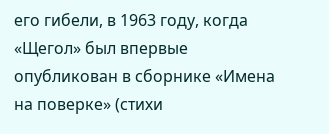его гибели, в 1963 году, когда «Щегол» был впервые опубликован в сборнике «Имена на поверке» (стихи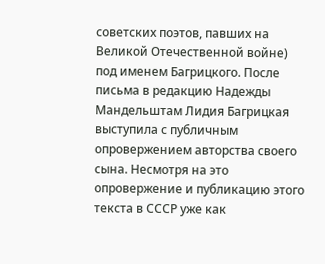советских поэтов, павших на Великой Отечественной войне) под именем Багрицкого. После письма в редакцию Надежды Мандельштам Лидия Багрицкая выступила с публичным опровержением авторства своего сына. Несмотря на это опровержение и публикацию этого текста в СССР уже как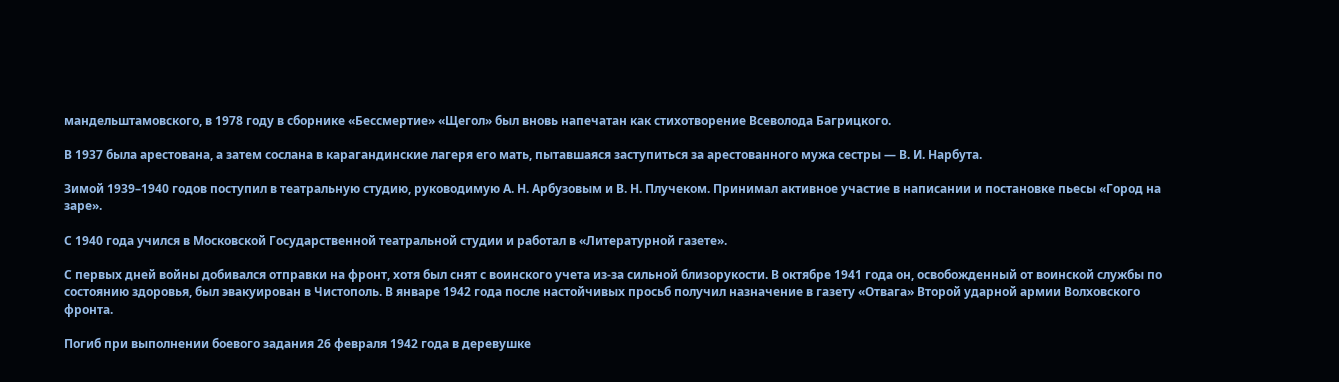мандельштамовского, в 1978 году в сборнике «Бессмертие» «Щегол» был вновь напечатан как стихотворение Всеволода Багрицкого.

В 1937 была арестована, а затем сослана в карагандинские лагеря его мать, пытавшаяся заступиться за арестованного мужа сестры — В. И. Нарбута.

Зимой 1939–1940 годов поступил в театральную студию, руководимую А. Н. Арбузовым и В. Н. Плучеком. Принимал активное участие в написании и постановке пьесы «Город на заре».

С 1940 года учился в Московской Государственной театральной студии и работал в «Литературной газете».

С первых дней войны добивался отправки на фронт, хотя был снят с воинского учета из-за сильной близорукости. В октябре 1941 года он, освобожденный от воинской службы по состоянию здоровья, был эвакуирован в Чистополь. В январе 1942 года после настойчивых просьб получил назначение в газету «Отвага» Второй ударной армии Волховского фронта.

Погиб при выполнении боевого задания 26 февраля 1942 года в деревушке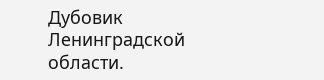Дубовик Ленинградской области.